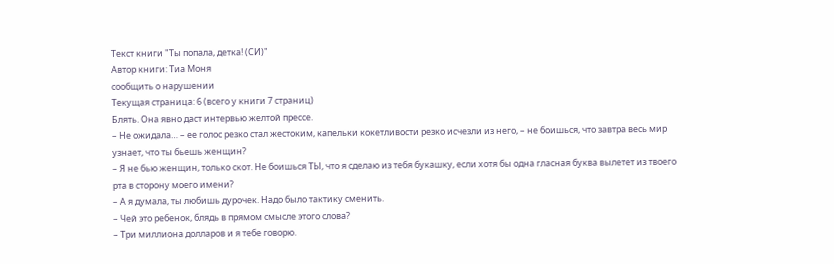Текст книги "Ты попала, детка! (СИ)"
Автор книги: Тиа Моня
сообщить о нарушении
Текущая страница: 6 (всего у книги 7 страниц)
Блять. Она явно даст интервью желтой прессе.
– Не ожидала… – ее голос резко стал жестоким, капельки кокетливости резко исчезли из него, – не боишься, что завтра весь мир узнает, что ты бьешь женщин?
– Я не бью женщин, только скот. Не боишься ТЫ, что я сделаю из тебя букашку, если хотя бы одна гласная буква вылетет из твоего рта в сторону моего имени?
– А я думала, ты любишь дурочек. Надо было тактику сменить.
– Чей это ребенок, блядь в прямом смысле этого слова?
– Три миллиона долларов и я тебе говорю.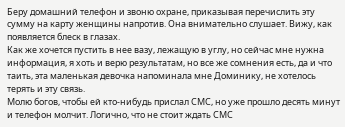Беру домашний телефон и звоню охране, приказывая перечислить эту сумму на карту женщины напротив. Она внимательно слушает. Вижу, как появляется блеск в глазах.
Как же хочется пустить в нее вазу, лежащую в углу, но сейчас мне нужна информация, я хоть и верю результатам, но все же сомнения есть, да и что таить, эта маленькая девочка напоминала мне Доминику, не хотелось терять и эту связь.
Молю богов, чтобы ей кто-нибудь прислал СМС, но уже прошло десять минут и телефон молчит. Логично, что не стоит ждать СМС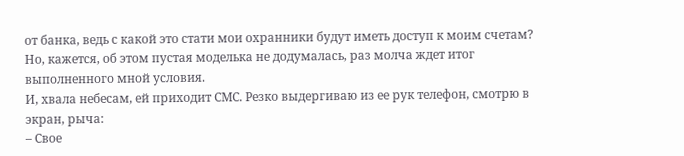от банка, ведь с какой это стати мои охранники будут иметь доступ к моим счетам? Но, кажется, об этом пустая моделька не додумалась, раз молча ждет итог выполненного мной условия.
И, хвала небесам, ей приходит СМС. Резко выдергиваю из ее рук телефон, смотрю в экран, рыча:
– Свое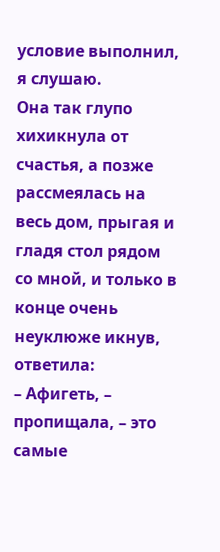условие выполнил, я слушаю.
Она так глупо хихикнула от счастья, а позже рассмеялась на весь дом, прыгая и гладя стол рядом со мной, и только в конце очень неуклюже икнув, ответила:
– Афигеть, – пропищала, – это самые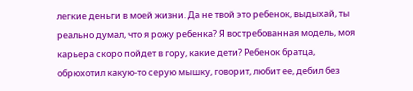легкие деньги в моей жизни. Да не твой это ребенок, выдыхай, ты реально думал, что я рожу ребенка? Я востребованная модель, моя карьера скоро пойдет в гору, какие дети? Ребенок братца, обрюхотил какую-то серую мышку, говорит, любит ее, дебил без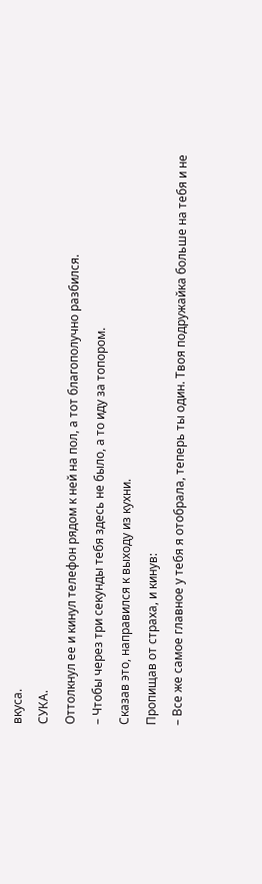вкуса.
СУКА.
Оттолкнул ее и кинул телефон рядом к ней на пол, а тот благополучно разбился.
– Чтобы через три секунды тебя здесь не было, а то иду за топором.
Сказав это, направился к выходу из кухни.
Пропищав от страха, и кинув:
– Все же самое главное у тебя я отобрала, теперь ты один. Твоя подружайка больше на тебя и не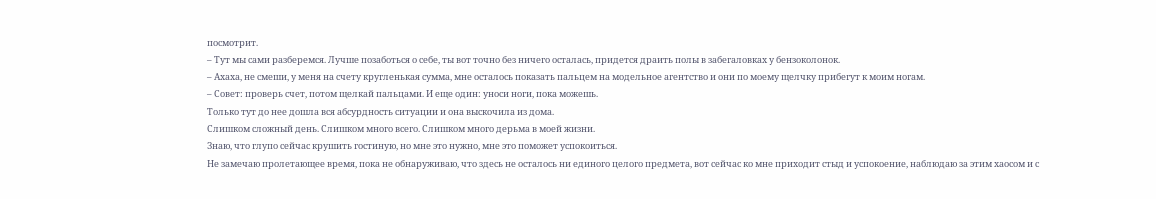посмотрит.
– Тут мы сами разберемся. Лучше позаботься о себе, ты вот точно без ничего осталась, придется драить полы в забегаловках у бензоколонок.
– Ахаха, не смеши, у меня на счету кругленькая сумма, мне осталось показать пальцем на модельное агентство и они по моему щелчку прибегут к моим ногам.
– Совет: проверь счет, потом щелкай пальцами. И еще один: уноси ноги, пока можешь.
Только тут до нее дошла вся абсурдность ситуации и она выскочила из дома.
Слишком сложный день. Слишком много всего. Слишком много дерьма в моей жизни.
Знаю, что глупо сейчас крушить гостиную, но мне это нужно, мне это поможет успокоиться.
Не замечаю пролетающее время, пока не обнаруживаю, что здесь не осталось ни единого целого предмета, вот сейчас ко мне приходит стыд и успокоение, наблюдаю за этим хаосом и с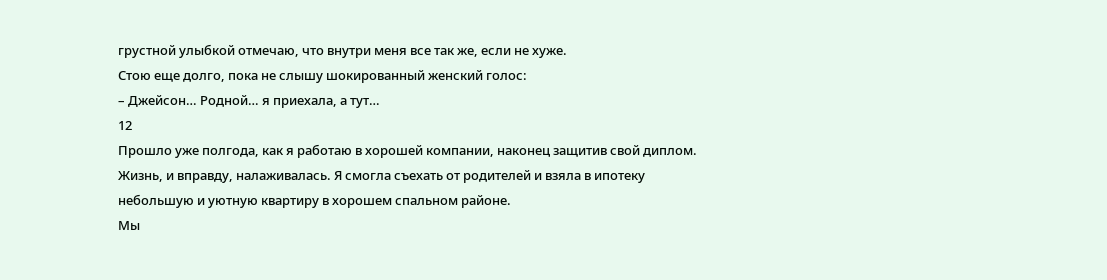грустной улыбкой отмечаю, что внутри меня все так же, если не хуже.
Стою еще долго, пока не слышу шокированный женский голос:
– Джейсон… Родной… я приехала, а тут…
12
Прошло уже полгода, как я работаю в хорошей компании, наконец защитив свой диплом. Жизнь, и вправду, налаживалась. Я смогла съехать от родителей и взяла в ипотеку небольшую и уютную квартиру в хорошем спальном районе.
Мы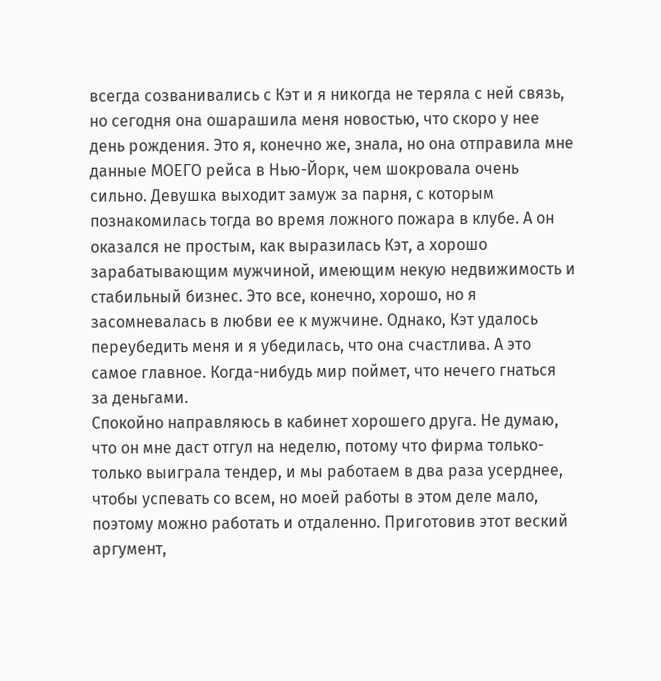всегда созванивались с Кэт и я никогда не теряла с ней связь, но сегодня она ошарашила меня новостью, что скоро у нее день рождения. Это я, конечно же, знала, но она отправила мне данные МОЕГО рейса в Нью-Йорк, чем шокровала очень сильно. Девушка выходит замуж за парня, с которым познакомилась тогда во время ложного пожара в клубе. А он оказался не простым, как выразилась Кэт, а хорошо зарабатывающим мужчиной, имеющим некую недвижимость и стабильный бизнес. Это все, конечно, хорошо, но я засомневалась в любви ее к мужчине. Однако, Кэт удалось переубедить меня и я убедилась, что она счастлива. А это самое главное. Когда-нибудь мир поймет, что нечего гнаться за деньгами.
Спокойно направляюсь в кабинет хорошего друга. Не думаю, что он мне даст отгул на неделю, потому что фирма только-только выиграла тендер, и мы работаем в два раза усерднее, чтобы успевать со всем, но моей работы в этом деле мало, поэтому можно работать и отдаленно. Приготовив этот веский аргумент,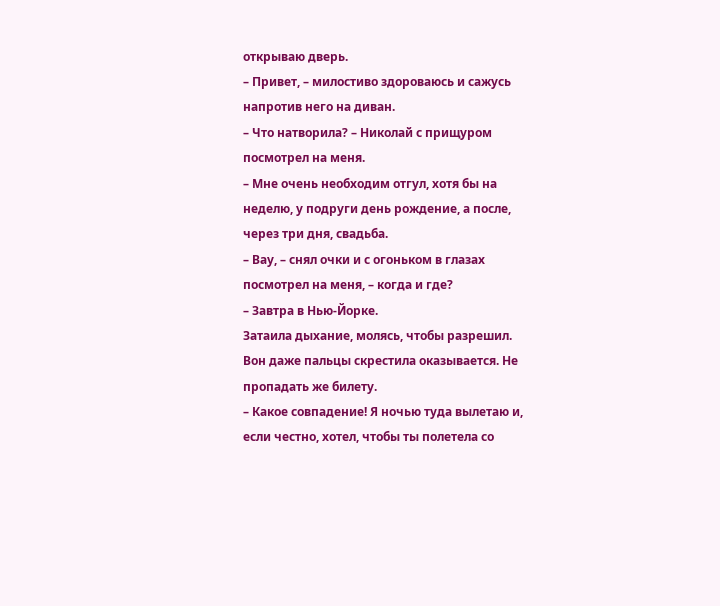открываю дверь.
– Привет, – милостиво здороваюсь и сажусь напротив него на диван.
– Что натворила? – Николай с прищуром посмотрел на меня.
– Мне очень необходим отгул, хотя бы на неделю, у подруги день рождение, а после, через три дня, свадьба.
– Вау, – снял очки и с огоньком в глазах посмотрел на меня, – когда и где?
– Завтра в Нью-Йорке.
Затаила дыхание, молясь, чтобы разрешил. Вон даже пальцы скрестила оказывается. Не пропадать же билету.
– Какое совпадение! Я ночью туда вылетаю и, если честно, хотел, чтобы ты полетела со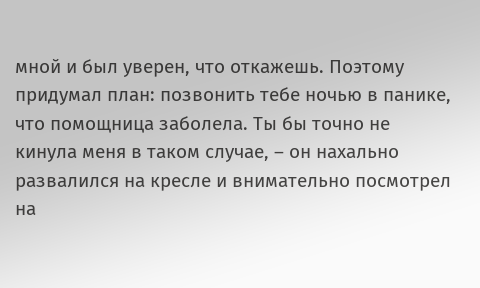мной и был уверен, что откажешь. Поэтому придумал план: позвонить тебе ночью в панике, что помощница заболела. Ты бы точно не кинула меня в таком случае, – он нахально развалился на кресле и внимательно посмотрел на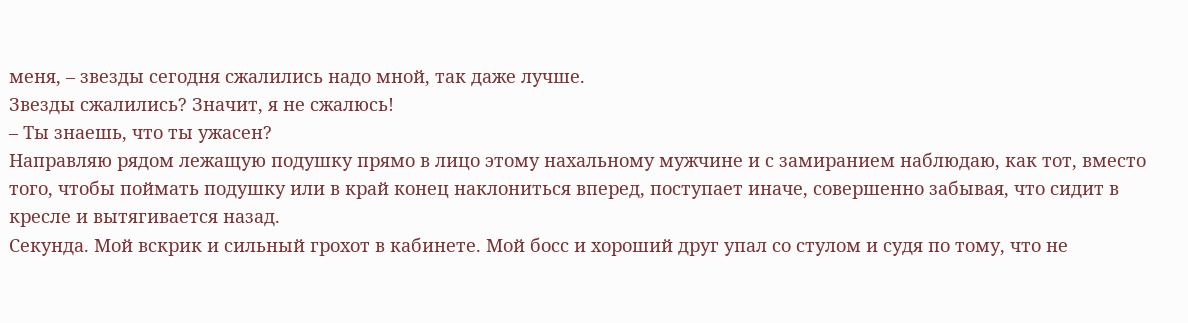меня, – звезды сегодня сжалились надо мной, так даже лучше.
Звезды сжалились? Значит, я не сжалюсь!
– Ты знаешь, что ты ужасен?
Направляю рядом лежащую подушку прямо в лицо этому нахальному мужчине и с замиранием наблюдаю, как тот, вместо того, чтобы поймать подушку или в край конец наклониться вперед, поступает иначе, совершенно забывая, что сидит в кресле и вытягивается назад.
Секунда. Мой вскрик и сильный грохот в кабинете. Мой босс и хороший друг упал со стулом и судя по тому, что не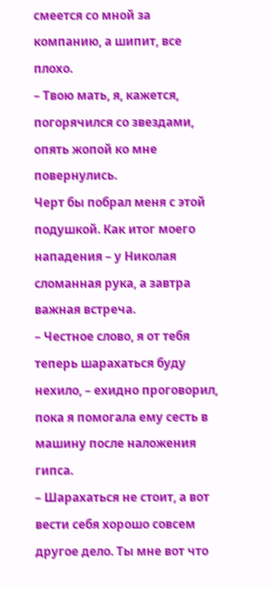смеется со мной за компанию, а шипит, все плохо.
– Твою мать, я, кажется, погорячился со звездами, опять жопой ко мне повернулись.
Черт бы побрал меня с этой подушкой. Как итог моего нападения – у Николая сломанная рука, а завтра важная встреча.
– Честное слово, я от тебя теперь шарахаться буду нехило, – ехидно проговорил, пока я помогала ему сесть в машину после наложения гипса.
– Шарахаться не стоит, а вот вести себя хорошо совсем другое дело. Ты мне вот что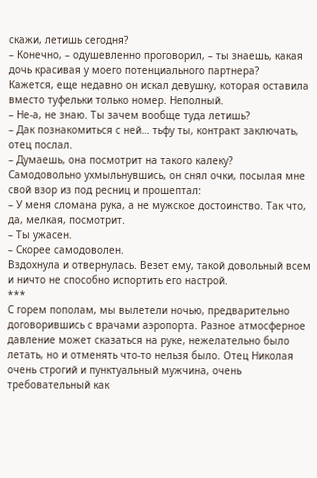скажи, летишь сегодня?
– Конечно, – одушевленно проговорил, – ты знаешь, какая дочь красивая у моего потенциального партнера?
Кажется, еще недавно он искал девушку, которая оставила вместо туфельки только номер. Неполный.
– Не-а, не знаю. Ты зачем вообще туда летишь?
– Дак познакомиться с ней… тьфу ты, контракт заключать, отец послал.
– Думаешь, она посмотрит на такого калеку?
Самодовольно ухмыльнувшись, он снял очки, посылая мне свой взор из под ресниц и прошептал:
– У меня сломана рука, а не мужское достоинство. Так что, да, мелкая, посмотрит.
– Ты ужасен.
– Скорее самодоволен.
Вздохнула и отвернулась. Везет ему, такой довольный всем и ничто не способно испортить его настрой.
***
С горем пополам, мы вылетели ночью, предварительно договорившись с врачами аэропорта. Разное атмосферное давление может сказаться на руке, нежелательно было летать, но и отменять что-то нельзя было. Отец Николая очень строгий и пунктуальный мужчина, очень требовательный как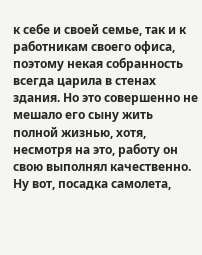к себе и своей семье, так и к работникам своего офиса, поэтому некая собранность всегда царила в стенах здания. Но это совершенно не мешало его сыну жить полной жизнью, хотя, несмотря на это, работу он свою выполнял качественно.
Ну вот, посадка самолета,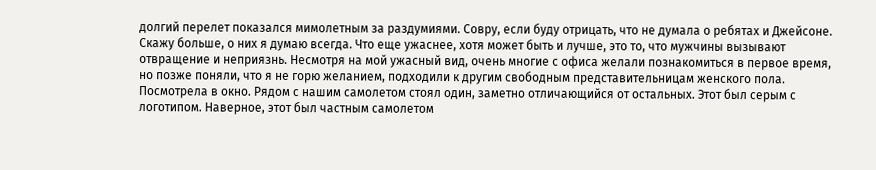долгий перелет показался мимолетным за раздумиями. Совру, если буду отрицать, что не думала о ребятах и Джейсоне. Скажу больше, о них я думаю всегда. Что еще ужаснее, хотя может быть и лучше, это то, что мужчины вызывают отвращение и неприязнь. Несмотря на мой ужасный вид, очень многие с офиса желали познакомиться в первое время, но позже поняли, что я не горю желанием, подходили к другим свободным представительницам женского пола.
Посмотрела в окно. Рядом с нашим самолетом стоял один, заметно отличающийся от остальных. Этот был серым с логотипом. Наверное, этот был частным самолетом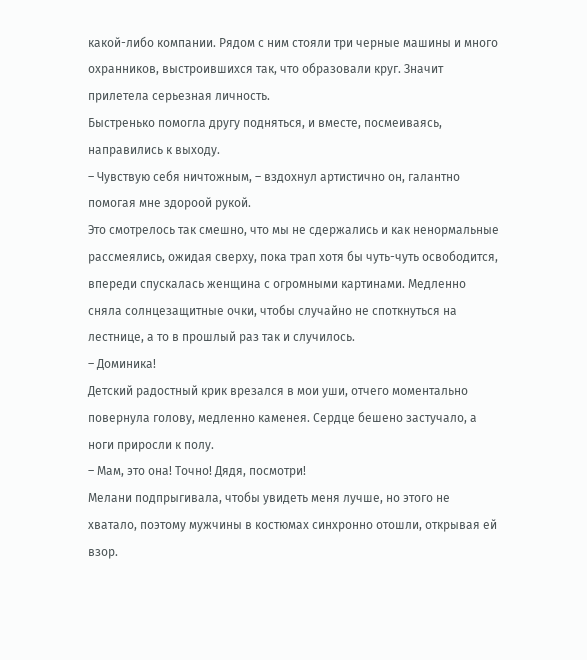какой-либо компании. Рядом с ним стояли три черные машины и много охранников, выстроившихся так, что образовали круг. Значит прилетела серьезная личность.
Быстренько помогла другу подняться, и вместе, посмеиваясь, направились к выходу.
– Чувствую себя ничтожным, – вздохнул артистично он, галантно помогая мне здороой рукой.
Это смотрелось так смешно, что мы не сдержались и как ненормальные рассмеялись, ожидая сверху, пока трап хотя бы чуть-чуть освободится, впереди спускалась женщина с огромными картинами. Медленно сняла солнцезащитные очки, чтобы случайно не споткнуться на лестнице, а то в прошлый раз так и случилось.
– Доминика!
Детский радостный крик врезался в мои уши, отчего моментально повернула голову, медленно каменея. Сердце бешено застучало, а ноги приросли к полу.
– Мам, это она! Точно! Дядя, посмотри!
Мелани подпрыгивала, чтобы увидеть меня лучше, но этого не хватало, поэтому мужчины в костюмах синхронно отошли, открывая ей взор.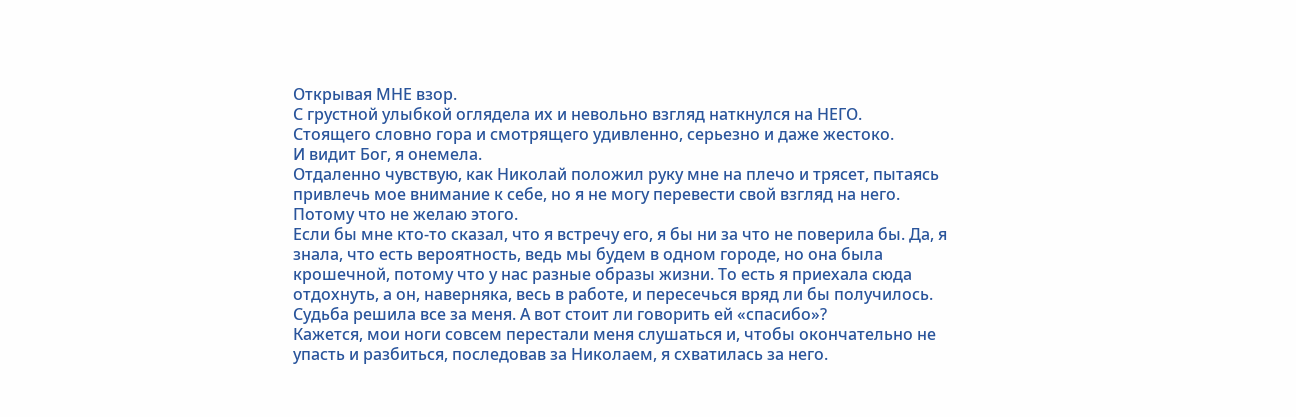Открывая МНЕ взор.
С грустной улыбкой оглядела их и невольно взгляд наткнулся на НЕГО.
Стоящего словно гора и смотрящего удивленно, серьезно и даже жестоко.
И видит Бог, я онемела.
Отдаленно чувствую, как Николай положил руку мне на плечо и трясет, пытаясь привлечь мое внимание к себе, но я не могу перевести свой взгляд на него. Потому что не желаю этого.
Если бы мне кто-то сказал, что я встречу его, я бы ни за что не поверила бы. Да, я знала, что есть вероятность, ведь мы будем в одном городе, но она была крошечной, потому что у нас разные образы жизни. То есть я приехала сюда отдохнуть, а он, наверняка, весь в работе, и пересечься вряд ли бы получилось.
Судьба решила все за меня. А вот стоит ли говорить ей «спасибо»?
Кажется, мои ноги совсем перестали меня слушаться и, чтобы окончательно не упасть и разбиться, последовав за Николаем, я схватилась за него.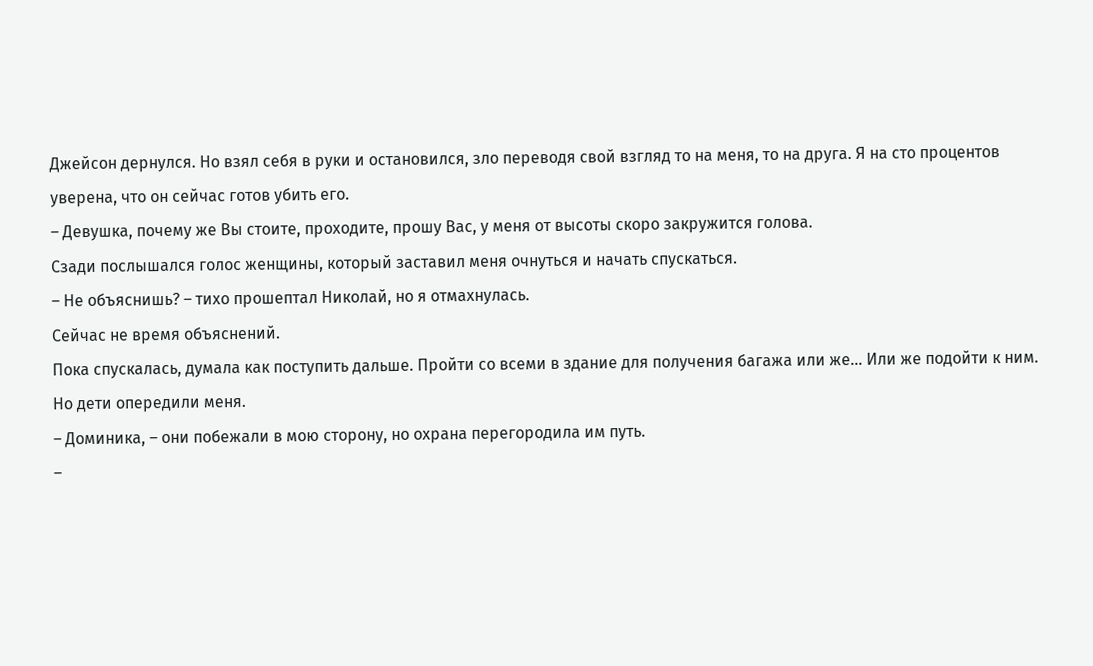Джейсон дернулся. Но взял себя в руки и остановился, зло переводя свой взгляд то на меня, то на друга. Я на сто процентов уверена, что он сейчас готов убить его.
– Девушка, почему же Вы стоите, проходите, прошу Вас, у меня от высоты скоро закружится голова.
Сзади послышался голос женщины, который заставил меня очнуться и начать спускаться.
– Не объяснишь? – тихо прошептал Николай, но я отмахнулась.
Сейчас не время объяснений.
Пока спускалась, думала как поступить дальше. Пройти со всеми в здание для получения багажа или же… Или же подойти к ним.
Но дети опередили меня.
– Доминика, – они побежали в мою сторону, но охрана перегородила им путь.
–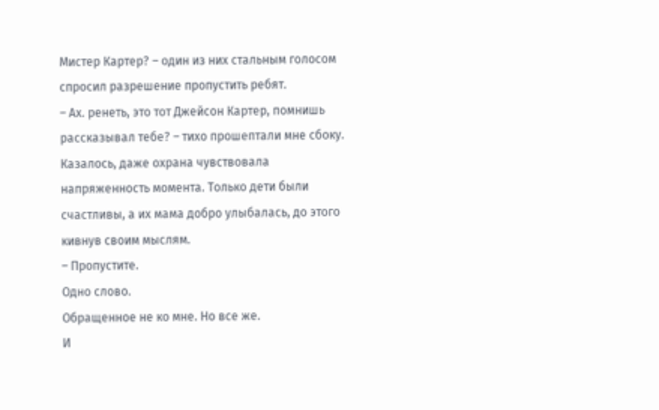Мистер Картер? – один из них стальным голосом спросил разрешение пропустить ребят.
– Ах. ренеть, это тот Джейсон Картер, помнишь рассказывал тебе? – тихо прошептали мне сбоку.
Казалось, даже охрана чувствовала напряженность момента. Только дети были счастливы, а их мама добро улыбалась, до этого кивнув своим мыслям.
– Пропустите.
Одно слово.
Обращенное не ко мне. Но все же.
И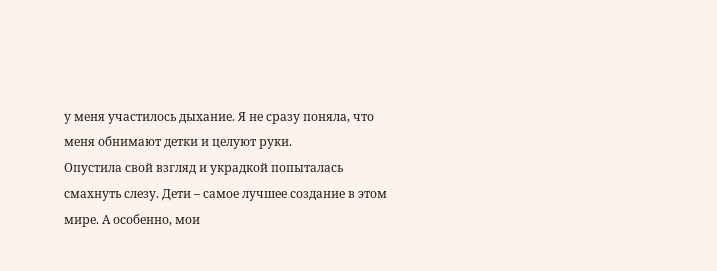у меня участилось дыхание. Я не сразу поняла, что меня обнимают детки и целуют руки.
Опустила свой взгляд и украдкой попыталась смахнуть слезу. Дети – самое лучшее создание в этом мире. А особенно, мои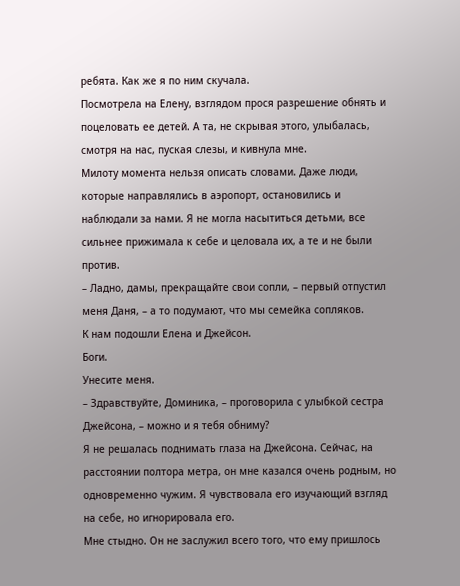ребята. Как же я по ним скучала.
Посмотрела на Елену, взглядом прося разрешение обнять и поцеловать ее детей. А та, не скрывая этого, улыбалась, смотря на нас, пуская слезы, и кивнула мне.
Милоту момента нельзя описать словами. Даже люди, которые направлялись в аэропорт, остановились и наблюдали за нами. Я не могла насытиться детьми, все сильнее прижимала к себе и целовала их, а те и не были против.
– Ладно, дамы, прекращайте свои сопли, – первый отпустил меня Даня, – а то подумают, что мы семейка сопляков.
К нам подошли Елена и Джейсон.
Боги.
Унесите меня.
– Здравствуйте, Доминика, – проговорила с улыбкой сестра Джейсона, – можно и я тебя обниму?
Я не решалась поднимать глаза на Джейсона. Сейчас, на расстоянии полтора метра, он мне казался очень родным, но одновременно чужим. Я чувствовала его изучающий взгляд на себе, но игнорировала его.
Мне стыдно. Он не заслужил всего того, что ему пришлось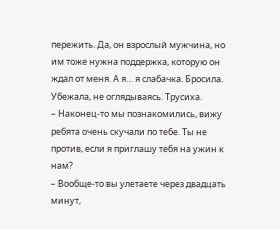пережить. Да, он взрослый мужчина, но им тоже нужна поддержка, которую он ждал от меня. А я… я слабачка. Бросила. Убежала, не оглядываясь. Трусиха.
– Наконец-то мы познакомились, вижу ребята очень скучали по тебе. Ты не против, если я приглашу тебя на ужин к нам?
– Вообще-то вы улетаете через двадцать минут,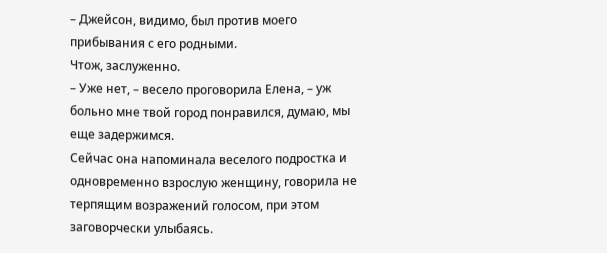– Джейсон, видимо, был против моего прибывания с его родными.
Чтож, заслуженно.
– Уже нет, – весело проговорила Елена, – уж больно мне твой город понравился, думаю, мы еще задержимся.
Сейчас она напоминала веселого подростка и одновременно взрослую женщину, говорила не терпящим возражений голосом, при этом заговорчески улыбаясь.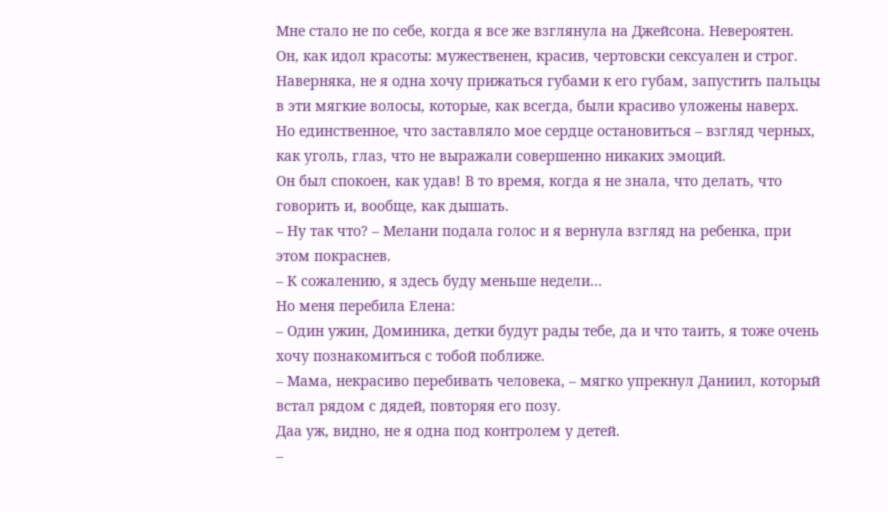Мне стало не по себе, когда я все же взглянула на Джейсона. Невероятен. Он, как идол красоты: мужественен, красив, чертовски сексуален и строг. Наверняка, не я одна хочу прижаться губами к его губам, запустить пальцы в эти мягкие волосы, которые, как всегда, были красиво уложены наверх. Но единственное, что заставляло мое сердце остановиться – взгляд черных, как уголь, глаз, что не выражали совершенно никаких эмоций.
Он был спокоен, как удав! В то время, когда я не знала, что делать, что говорить и, вообще, как дышать.
– Ну так что? – Мелани подала голос и я вернула взгляд на ребенка, при этом покраснев.
– К сожалению, я здесь буду меньше недели…
Но меня перебила Елена:
– Один ужин, Доминика, детки будут рады тебе, да и что таить, я тоже очень хочу познакомиться с тобой поближе.
– Мама, некрасиво перебивать человека, – мягко упрекнул Даниил, который встал рядом с дядей, повторяя его позу.
Даа уж, видно, не я одна под контролем у детей.
–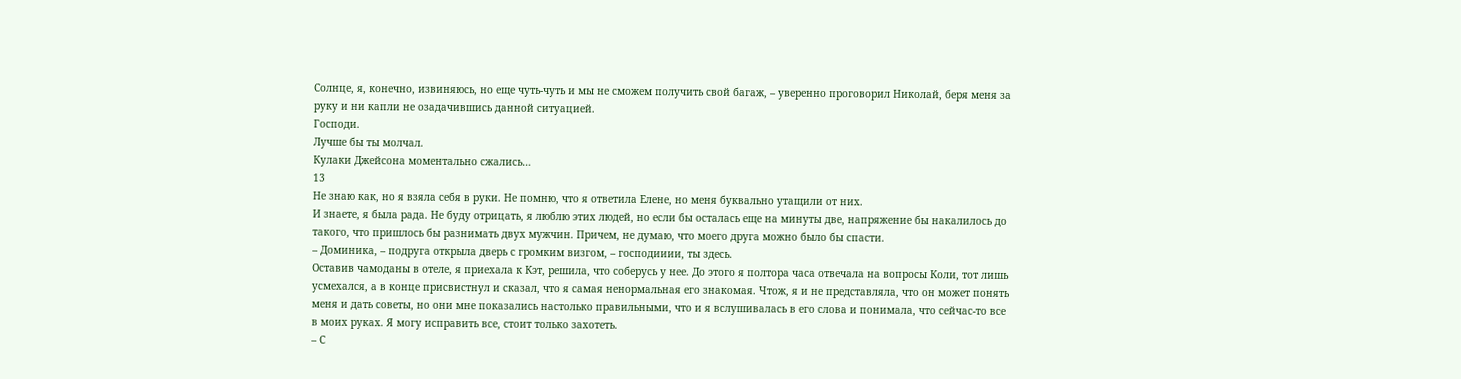Солнце, я, конечно, извиняюсь, но еще чуть-чуть и мы не сможем получить свой багаж, – уверенно проговорил Николай, беря меня за руку и ни капли не озадачившись данной ситуацией.
Господи.
Лучше бы ты молчал.
Кулаки Джейсона моментально сжались…
13
Не знаю как, но я взяла себя в руки. Не помню, что я ответила Елене, но меня буквально утащили от них.
И знаете, я была рада. Не буду отрицать, я люблю этих людей, но если бы осталась еще на минуты две, напряжение бы накалилось до такого, что пришлось бы разнимать двух мужчин. Причем, не думаю, что моего друга можно было бы спасти.
– Доминика, – подруга открыла дверь с громким визгом, – господииии, ты здесь.
Оставив чамоданы в отеле, я приехала к Кэт, решила, что соберусь у нее. До этого я полтора часа отвечала на вопросы Коли, тот лишь усмехался, а в конце присвистнул и сказал, что я самая ненормальная его знакомая. Чтож, я и не представляла, что он может понять меня и дать советы, но они мне показались настолько правильными, что и я вслушивалась в его слова и понимала, что сейчас-то все в моих руках. Я могу исправить все, стоит только захотеть.
– С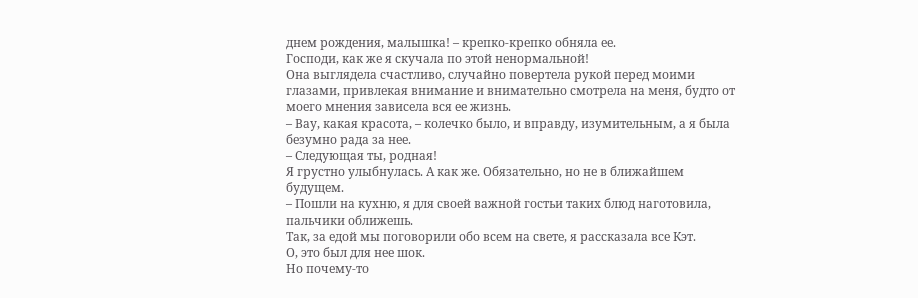днем рождения, малышка! – крепко-крепко обняла ее.
Господи, как же я скучала по этой ненормальной!
Она выглядела счастливо, случайно повертела рукой перед моими глазами, привлекая внимание и внимательно смотрела на меня, будто от моего мнения зависела вся ее жизнь.
– Вау, какая красота, – колечко было, и вправду, изумительным, а я была безумно рада за нее.
– Следующая ты, родная!
Я грустно улыбнулась. А как же. Обязательно, но не в ближайшем будущем.
– Пошли на кухню, я для своей важной гостьи таких блюд наготовила, пальчики оближешь.
Так, за едой мы поговорили обо всем на свете, я рассказала все Кэт.
О, это был для нее шок.
Но почему-то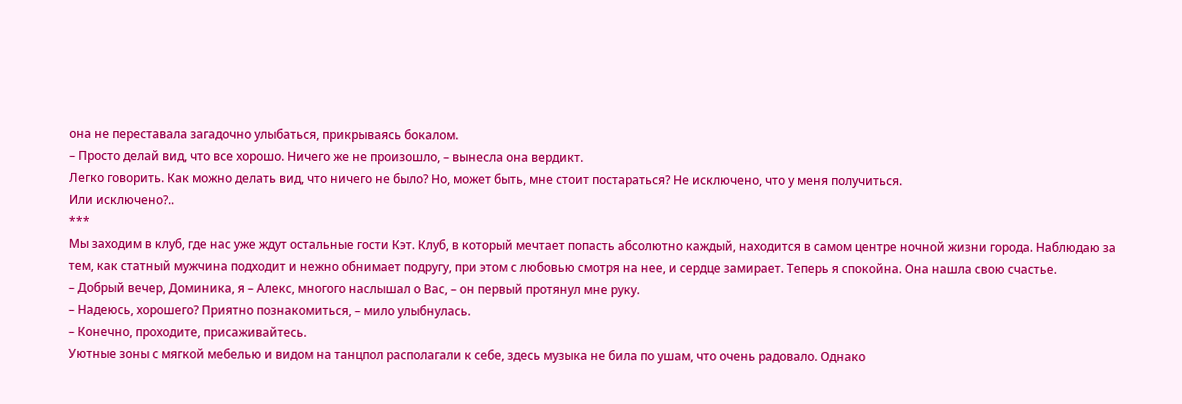она не переставала загадочно улыбаться, прикрываясь бокалом.
– Просто делай вид, что все хорошо. Ничего же не произошло, – вынесла она вердикт.
Легко говорить. Как можно делать вид, что ничего не было? Но, может быть, мне стоит постараться? Не исключено, что у меня получиться.
Или исключено?..
***
Мы заходим в клуб, где нас уже ждут остальные гости Кэт. Клуб, в который мечтает попасть абсолютно каждый, находится в самом центре ночной жизни города. Наблюдаю за тем, как статный мужчина подходит и нежно обнимает подругу, при этом с любовью смотря на нее, и сердце замирает. Теперь я спокойна. Она нашла свою счастье.
– Добрый вечер, Доминика, я – Алекс, многого наслышал о Вас, – он первый протянул мне руку.
– Надеюсь, хорошего? Приятно познакомиться, – мило улыбнулась.
– Конечно, проходите, присаживайтесь.
Уютные зоны с мягкой мебелью и видом на танцпол располагали к себе, здесь музыка не била по ушам, что очень радовало. Однако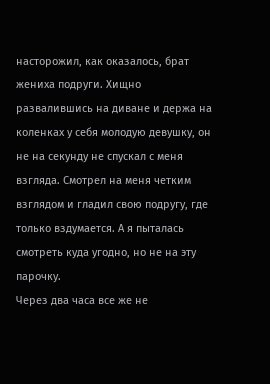насторожил, как оказалось, брат жениха подруги. Хищно развалившись на диване и держа на коленках у себя молодую девушку, он не на секунду не спускал с меня взгляда. Смотрел на меня четким взглядом и гладил свою подругу, где только вздумается. А я пыталась смотреть куда угодно, но не на эту парочку.
Через два часа все же не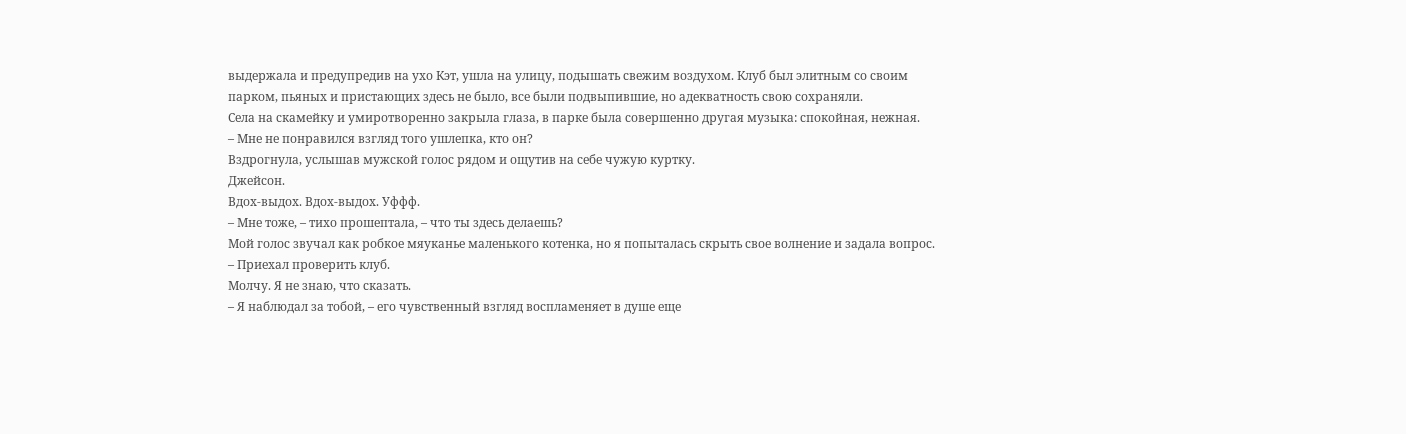выдержала и предупредив на ухо Кэт, ушла на улицу, подышать свежим воздухом. Клуб был элитным со своим парком, пьяных и пристающих здесь не было, все были подвыпившие, но адекватность свою сохраняли.
Села на скамейку и умиротворенно закрыла глаза, в парке была совершенно другая музыка: спокойная, нежная.
– Мне не понравился взгляд того ушлепка, кто он?
Вздрогнула, услышав мужской голос рядом и ощутив на себе чужую куртку.
Джейсон.
Вдох-выдох. Вдох-выдох. Уффф.
– Мне тоже, – тихо прошептала, – что ты здесь делаешь?
Мой голос звучал как робкое мяуканье маленького котенка, но я попыталась скрыть свое волнение и задала вопрос.
– Приехал проверить клуб.
Молчу. Я не знаю, что сказать.
– Я наблюдал за тобой, – его чувственный взгляд воспламеняет в душе еще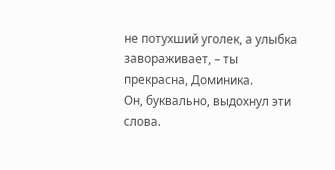не потухший уголек, а улыбка завораживает, – ты прекрасна, Доминика.
Он, буквально, выдохнул эти слова.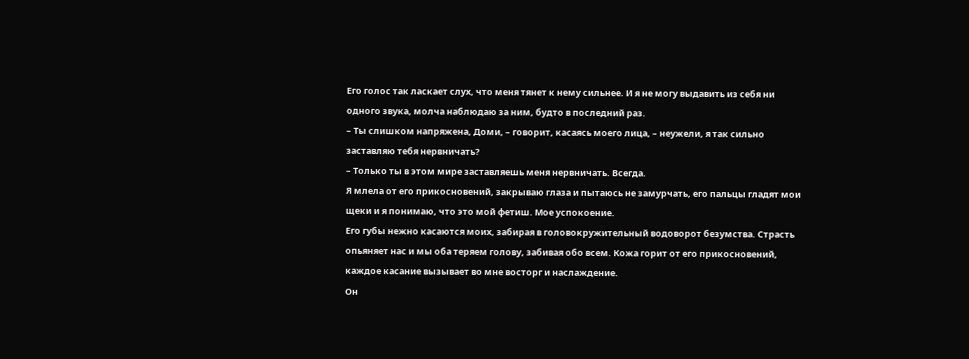Его голос так ласкает слух, что меня тянет к нему сильнее. И я не могу выдавить из себя ни одного звука, молча наблюдаю за ним, будто в последний раз.
– Ты слишком напряжена, Доми, – говорит, касаясь моего лица, – неужели, я так сильно заставляю тебя нервничать?
– Только ты в этом мире заставляешь меня нервничать. Всегда.
Я млела от его прикосновений, закрываю глаза и пытаюсь не замурчать, его пальцы гладят мои щеки и я понимаю, что это мой фетиш. Мое успокоение.
Его губы нежно касаются моих, забирая в головокружительный водоворот безумства. Страсть опьяняет нас и мы оба теряем голову, забивая обо всем. Кожа горит от его прикосновений, каждое касание вызывает во мне восторг и наслаждение.
Он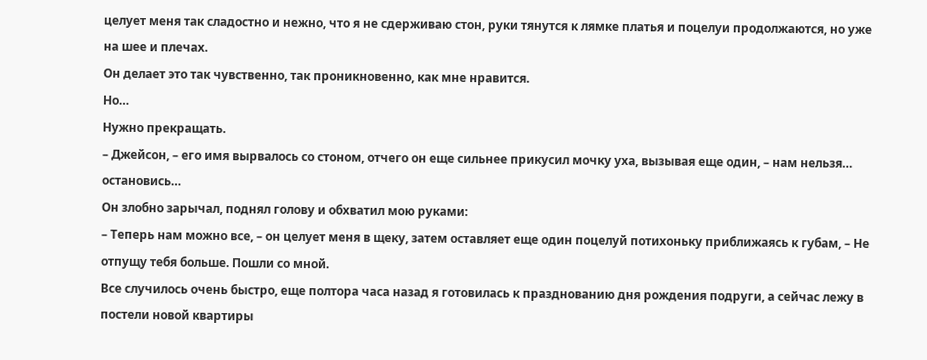целует меня так сладостно и нежно, что я не сдерживаю стон, руки тянутся к лямке платья и поцелуи продолжаются, но уже на шее и плечах.
Он делает это так чувственно, так проникновенно, как мне нравится.
Но…
Нужно прекращать.
– Джейсон, – его имя вырвалось со стоном, отчего он еще сильнее прикусил мочку уха, вызывая еще один, – нам нельзя… остановись…
Он злобно зарычал, поднял голову и обхватил мою руками:
– Теперь нам можно все, – он целует меня в щеку, затем оставляет еще один поцелуй потихоньку приближаясь к губам, – Не отпущу тебя больше. Пошли со мной.
Все случилось очень быстро, еще полтора часа назад я готовилась к празднованию дня рождения подруги, а сейчас лежу в постели новой квартиры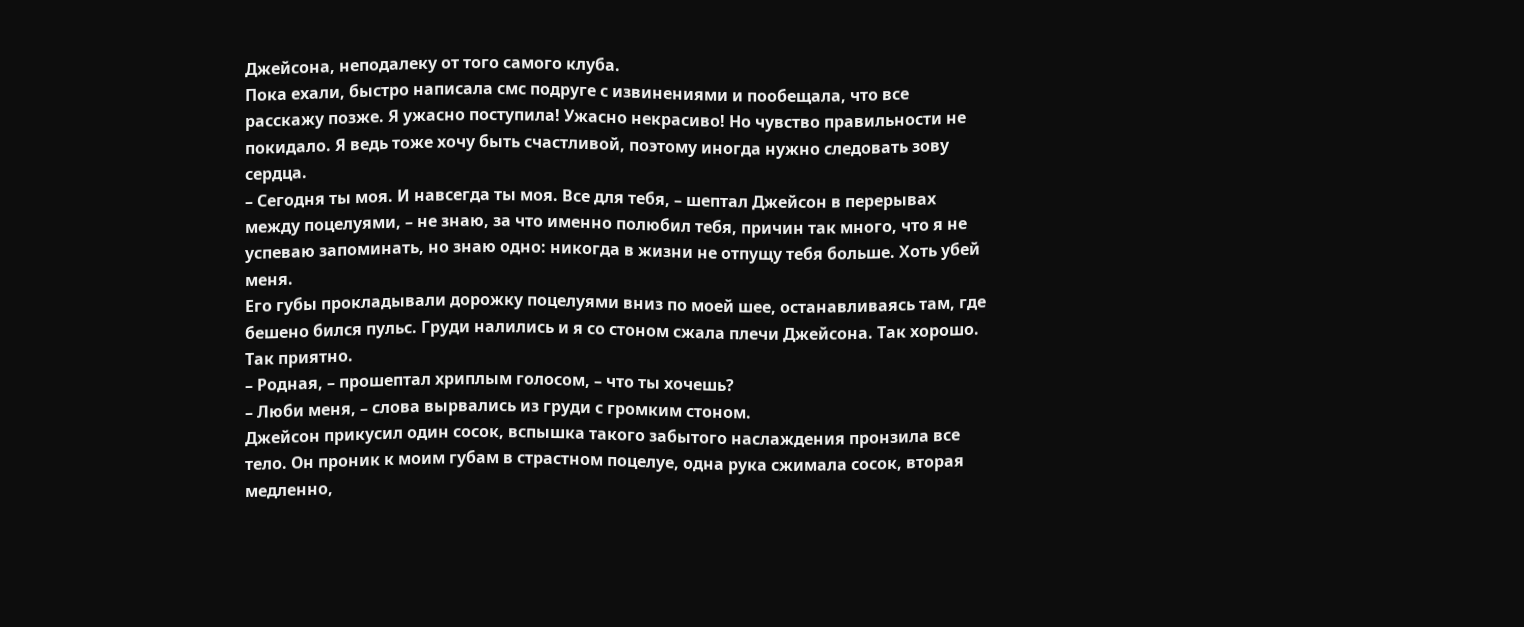Джейсона, неподалеку от того самого клуба.
Пока ехали, быстро написала смс подруге с извинениями и пообещала, что все расскажу позже. Я ужасно поступила! Ужасно некрасиво! Но чувство правильности не покидало. Я ведь тоже хочу быть счастливой, поэтому иногда нужно следовать зову сердца.
– Сегодня ты моя. И навсегда ты моя. Все для тебя, – шептал Джейсон в перерывах между поцелуями, – не знаю, за что именно полюбил тебя, причин так много, что я не успеваю запоминать, но знаю одно: никогда в жизни не отпущу тебя больше. Хоть убей меня.
Его губы прокладывали дорожку поцелуями вниз по моей шее, останавливаясь там, где бешено бился пульс. Груди налились и я со стоном сжала плечи Джейсона. Так хорошо. Так приятно.
– Родная, – прошептал хриплым голосом, – что ты хочешь?
– Люби меня, – слова вырвались из груди с громким стоном.
Джейсон прикусил один сосок, вспышка такого забытого наслаждения пронзила все тело. Он проник к моим губам в страстном поцелуе, одна рука сжимала сосок, вторая медленно,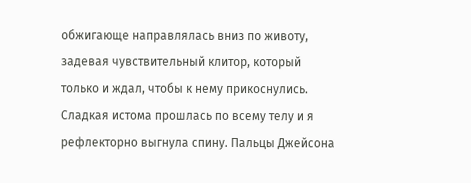обжигающе направлялась вниз по животу, задевая чувствительный клитор, который только и ждал, чтобы к нему прикоснулись. Сладкая истома прошлась по всему телу и я рефлекторно выгнула спину. Пальцы Джейсона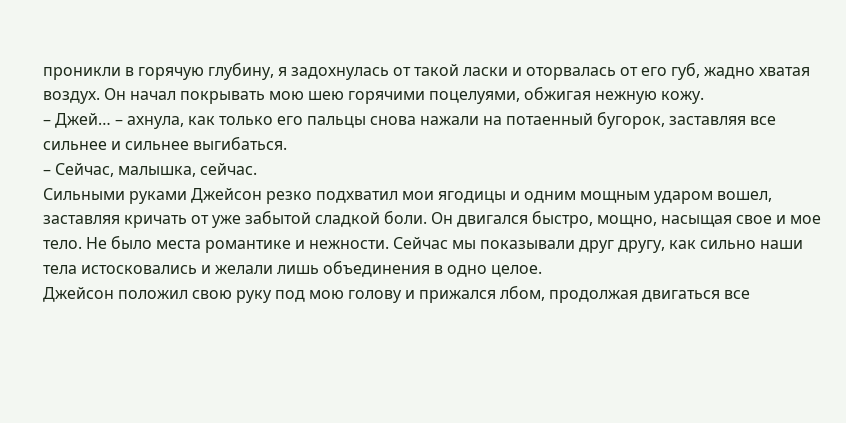проникли в горячую глубину, я задохнулась от такой ласки и оторвалась от его губ, жадно хватая воздух. Он начал покрывать мою шею горячими поцелуями, обжигая нежную кожу.
– Джей… – ахнула, как только его пальцы снова нажали на потаенный бугорок, заставляя все сильнее и сильнее выгибаться.
– Сейчас, малышка, сейчас.
Сильными руками Джейсон резко подхватил мои ягодицы и одним мощным ударом вошел, заставляя кричать от уже забытой сладкой боли. Он двигался быстро, мощно, насыщая свое и мое тело. Не было места романтике и нежности. Сейчас мы показывали друг другу, как сильно наши тела истосковались и желали лишь объединения в одно целое.
Джейсон положил свою руку под мою голову и прижался лбом, продолжая двигаться все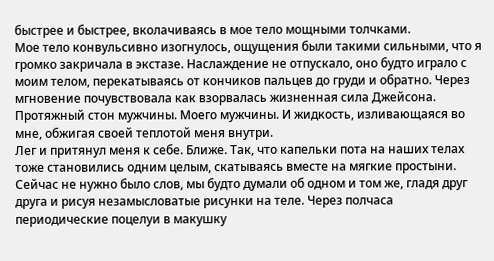быстрее и быстрее, вколачиваясь в мое тело мощными толчками.
Мое тело конвульсивно изогнулось, ощущения были такими сильными, что я громко закричала в экстазе. Наслаждение не отпускало, оно будто играло с моим телом, перекатываясь от кончиков пальцев до груди и обратно. Через мгновение почувствовала как взорвалась жизненная сила Джейсона. Протяжный стон мужчины. Моего мужчины. И жидкость, изливающаяся во мне, обжигая своей теплотой меня внутри.
Лег и притянул меня к себе. Ближе. Так, что капельки пота на наших телах тоже становились одним целым, скатываясь вместе на мягкие простыни. Сейчас не нужно было слов, мы будто думали об одном и том же, гладя друг друга и рисуя незамысловатые рисунки на теле. Через полчаса периодические поцелуи в макушку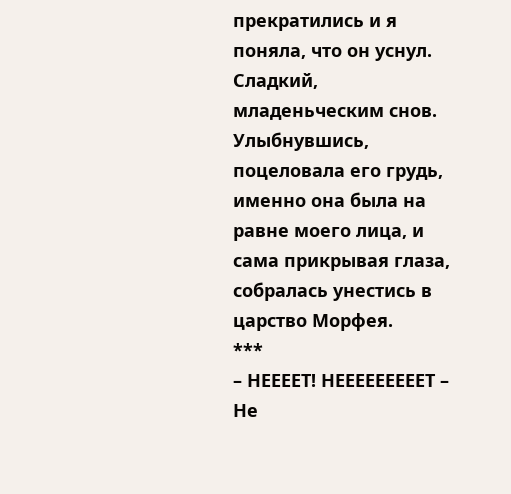прекратились и я поняла, что он уснул. Сладкий, младеньческим снов. Улыбнувшись, поцеловала его грудь, именно она была на равне моего лица, и сама прикрывая глаза, собралась унестись в царство Морфея.
***
– НЕЕЕЕТ! НЕЕЕЕЕЕЕЕЕТ – Не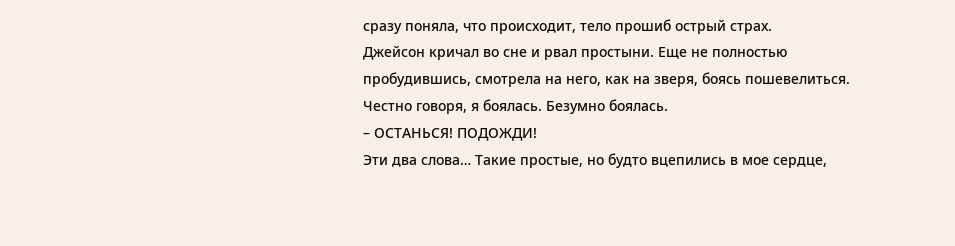сразу поняла, что происходит, тело прошиб острый страх.
Джейсон кричал во сне и рвал простыни. Еще не полностью пробудившись, смотрела на него, как на зверя, боясь пошевелиться. Честно говоря, я боялась. Безумно боялась.
– ОСТАНЬСЯ! ПОДОЖДИ!
Эти два слова… Такие простые, но будто вцепились в мое сердце,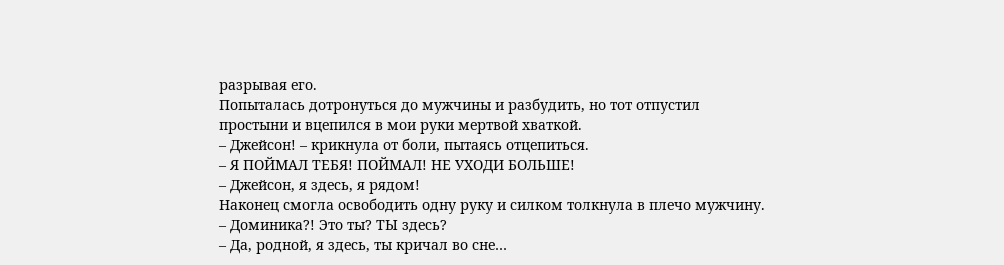разрывая его.
Попыталась дотронуться до мужчины и разбудить, но тот отпустил простыни и вцепился в мои руки мертвой хваткой.
– Джейсон! – крикнула от боли, пытаясь отцепиться.
– Я ПОЙМАЛ ТЕБЯ! ПОЙМАЛ! НЕ УХОДИ БОЛЬШЕ!
– Джейсон, я здесь, я рядом!
Наконец смогла освободить одну руку и силком толкнула в плечо мужчину.
– Доминика?! Это ты? ТЫ здесь?
– Да, родной, я здесь, ты кричал во сне…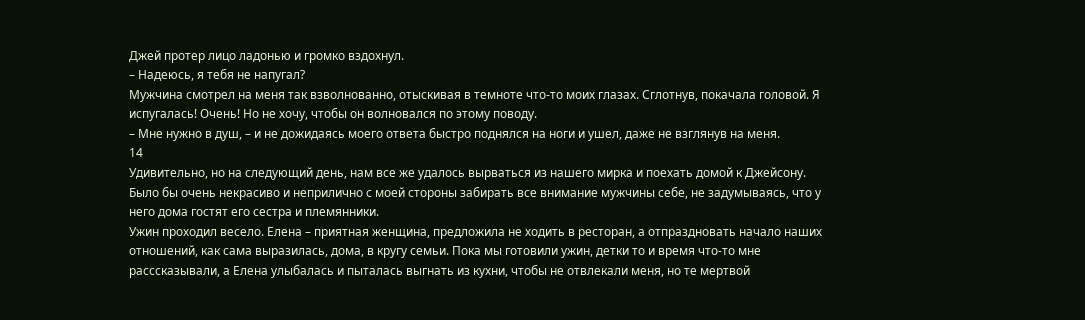Джей протер лицо ладонью и громко вздохнул.
– Надеюсь, я тебя не напугал?
Мужчина смотрел на меня так взволнованно, отыскивая в темноте что-то моих глазах. Сглотнув, покачала головой. Я испугалась! Очень! Но не хочу, чтобы он волновался по этому поводу.
– Мне нужно в душ, – и не дожидаясь моего ответа быстро поднялся на ноги и ушел, даже не взглянув на меня.
14
Удивительно, но на следующий день, нам все же удалось вырваться из нашего мирка и поехать домой к Джейсону. Было бы очень некрасиво и неприлично с моей стороны забирать все внимание мужчины себе, не задумываясь, что у него дома гостят его сестра и племянники.
Ужин проходил весело. Елена – приятная женщина, предложила не ходить в ресторан, а отпраздновать начало наших отношений, как сама выразилась, дома, в кругу семьи. Пока мы готовили ужин, детки то и время что-то мне расссказывали, а Елена улыбалась и пыталась выгнать из кухни, чтобы не отвлекали меня, но те мертвой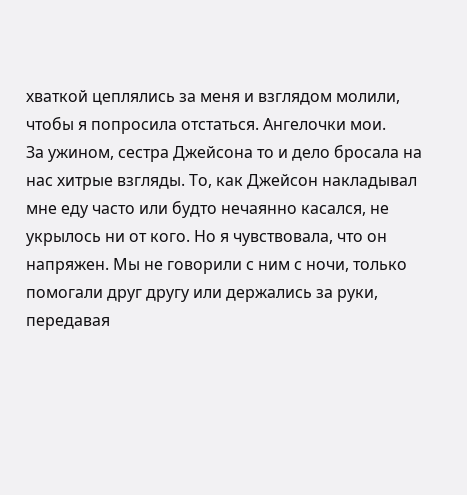хваткой цеплялись за меня и взглядом молили, чтобы я попросила отстаться. Ангелочки мои.
За ужином, сестра Джейсона то и дело бросала на нас хитрые взгляды. То, как Джейсон накладывал мне еду часто или будто нечаянно касался, не укрылось ни от кого. Но я чувствовала, что он напряжен. Мы не говорили с ним с ночи, только помогали друг другу или держались за руки, передавая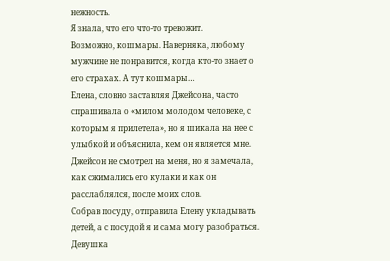нежность.
Я знала, что его что-то тревожит.
Возможно, кошмары. Наверняка, любому мужчине не понравится, когда кто-то знает о его страхах. А тут кошмары…
Елена, словно заставляя Джейсона, часто спрашивала о «милом молодом человеке, с которым я прилетела», но я шикала на нее с улыбкой и объяснила, кем он является мне. Джейсон не смотрел на меня, но я замечала, как сжимались его кулаки и как он расслаблялся, после моих слов.
Собрав посуду, отправила Елену укладывать детей, а с посудой я и сама могу разобраться. Девушка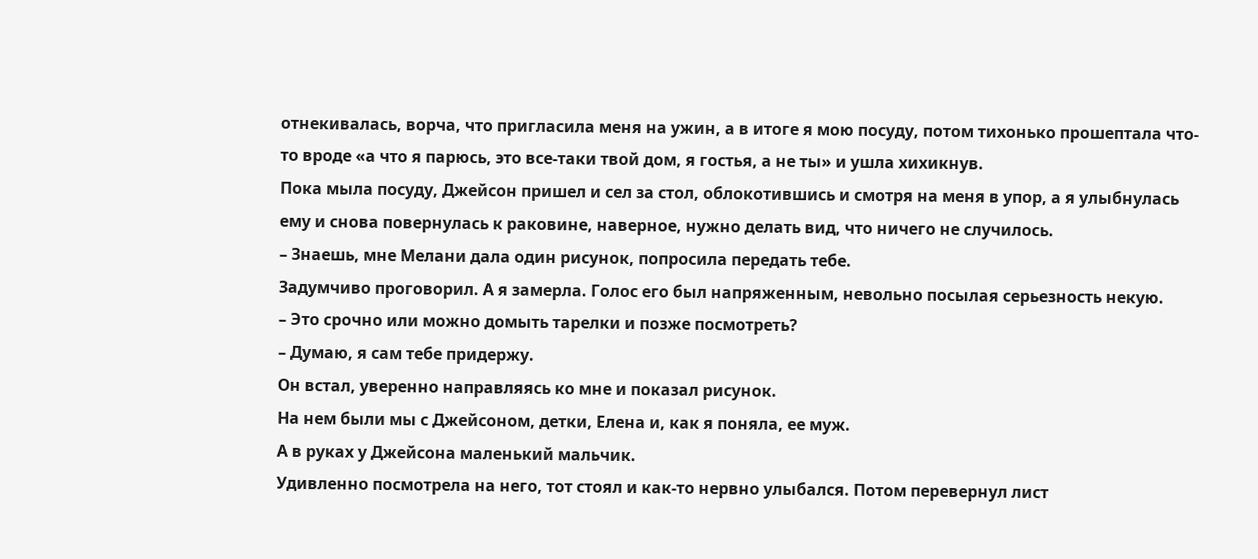отнекивалась, ворча, что пригласила меня на ужин, а в итоге я мою посуду, потом тихонько прошептала что-то вроде «а что я парюсь, это все-таки твой дом, я гостья, а не ты» и ушла хихикнув.
Пока мыла посуду, Джейсон пришел и сел за стол, облокотившись и смотря на меня в упор, а я улыбнулась ему и снова повернулась к раковине, наверное, нужно делать вид, что ничего не случилось.
– Знаешь, мне Мелани дала один рисунок, попросила передать тебе.
Задумчиво проговорил. А я замерла. Голос его был напряженным, невольно посылая серьезность некую.
– Это срочно или можно домыть тарелки и позже посмотреть?
– Думаю, я сам тебе придержу.
Он встал, уверенно направляясь ко мне и показал рисунок.
На нем были мы с Джейсоном, детки, Елена и, как я поняла, ее муж.
А в руках у Джейсона маленький мальчик.
Удивленно посмотрела на него, тот стоял и как-то нервно улыбался. Потом перевернул лист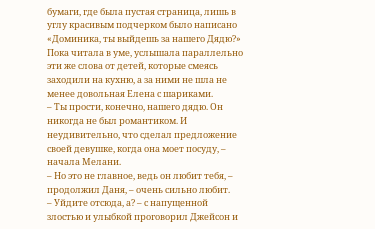бумаги, где была пустая страница, лишь в углу красивым подчерком было написано «Доминика, ты выйдешь за нашего Дядю?»
Пока читала в уме, услышала параллельно эти же слова от детей, которые смеясь заходили на кухню, а за ними не шла не менее довольная Елена с шариками.
– Ты прости, конечно, нашего дядю. Он никогда не был романтиком. И неудивительно, что сделал предложение своей девушке, когда она моет посуду, – начала Мелани.
– Но это не главное, ведь он любит тебя, – продолжил Даня, – очень сильно любит.
– Уйдите отсюда, а? – с напущенной злостью и улыбкой проговорил Джейсон и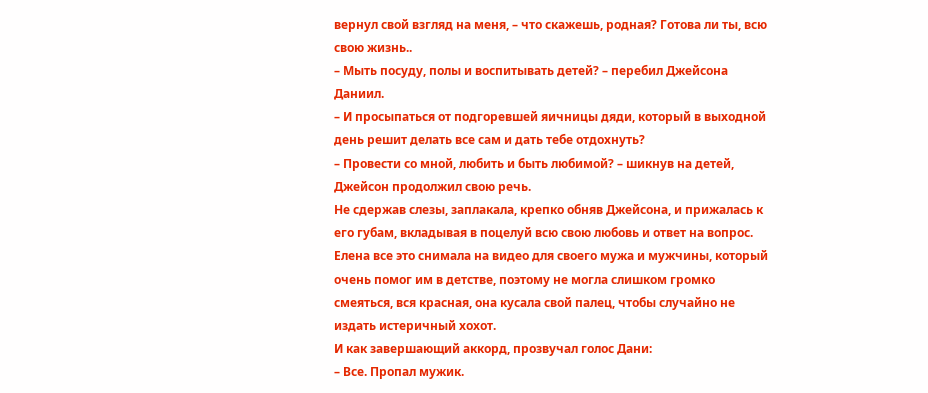вернул свой взгляд на меня, – что скажешь, родная? Готова ли ты, всю свою жизнь..
– Мыть посуду, полы и воспитывать детей? – перебил Джейсона Даниил.
– И просыпаться от подгоревшей яичницы дяди, который в выходной день решит делать все сам и дать тебе отдохнуть?
– Провести со мной, любить и быть любимой? – шикнув на детей, Джейсон продолжил свою речь.
Не сдержав слезы, заплакала, крепко обняв Джейсона, и прижалась к его губам, вкладывая в поцелуй всю свою любовь и ответ на вопрос.
Елена все это снимала на видео для своего мужа и мужчины, который очень помог им в детстве, поэтому не могла слишком громко смеяться, вся красная, она кусала свой палец, чтобы случайно не издать истеричный хохот.
И как завершающий аккорд, прозвучал голос Дани:
– Все. Пропал мужик.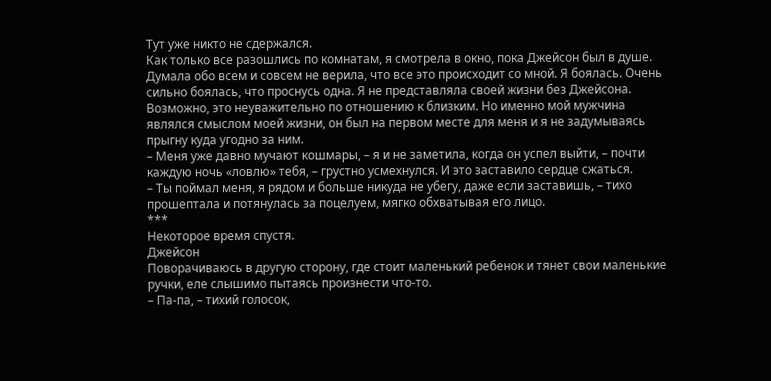Тут уже никто не сдержался.
Как только все разошлись по комнатам, я смотрела в окно, пока Джейсон был в душе. Думала обо всем и совсем не верила, что все это происходит со мной. Я боялась. Очень сильно боялась, что проснусь одна. Я не представляла своей жизни без Джейсона. Возможно, это неуважительно по отношению к близким. Но именно мой мужчина являлся смыслом моей жизни, он был на первом месте для меня и я не задумываясь прыгну куда угодно за ним.
– Меня уже давно мучают кошмары, – я и не заметила, когда он успел выйти, – почти каждую ночь «ловлю» тебя, – грустно усмехнулся. И это заставило сердце сжаться.
– Ты поймал меня, я рядом и больше никуда не убегу, даже если заставишь, – тихо прошептала и потянулась за поцелуем, мягко обхватывая его лицо.
***
Некоторое время спустя.
Джейсон
Поворачиваюсь в другую сторону, где стоит маленький ребенок и тянет свои маленькие ручки, еле слышимо пытаясь произнести что-то.
– Па-па, – тихий голосок,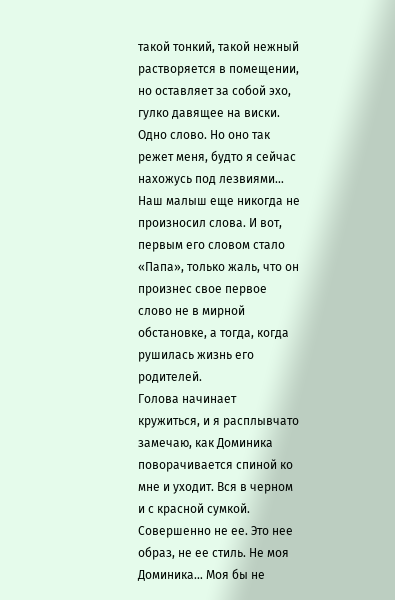такой тонкий, такой нежный растворяется в помещении, но оставляет за собой эхо, гулко давящее на виски.
Одно слово. Но оно так режет меня, будто я сейчас нахожусь под лезвиями… Наш малыш еще никогда не произносил слова. И вот, первым его словом стало «Папа», только жаль, что он произнес свое первое слово не в мирной обстановке, а тогда, когда рушилась жизнь его родителей.
Голова начинает кружиться, и я расплывчато замечаю, как Доминика поворачивается спиной ко мне и уходит. Вся в черном и с красной сумкой.
Совершенно не ее. Это нее образ, не ее стиль. Не моя Доминика… Моя бы не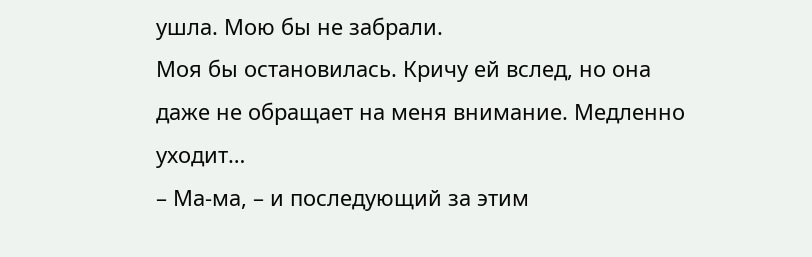ушла. Мою бы не забрали.
Моя бы остановилась. Кричу ей вслед, но она даже не обращает на меня внимание. Медленно уходит…
– Ма-ма, – и последующий за этим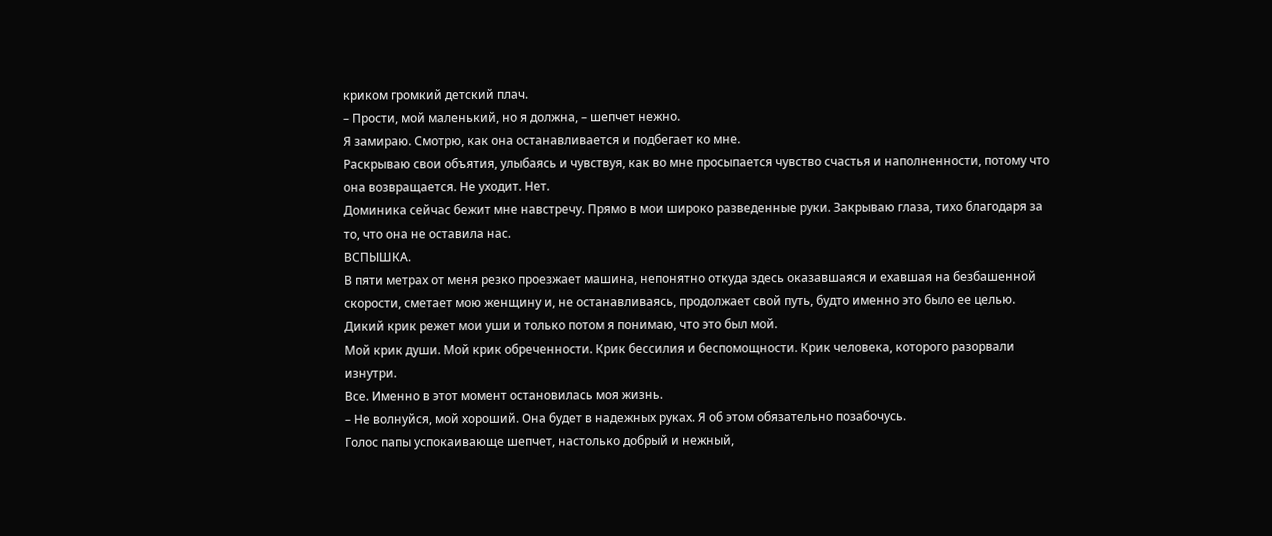криком громкий детский плач.
– Прости, мой маленький, но я должна, – шепчет нежно.
Я замираю. Смотрю, как она останавливается и подбегает ко мне.
Раскрываю свои объятия, улыбаясь и чувствуя, как во мне просыпается чувство счастья и наполненности, потому что она возвращается. Не уходит. Нет.
Доминика сейчас бежит мне навстречу. Прямо в мои широко разведенные руки. Закрываю глаза, тихо благодаря за то, что она не оставила нас.
ВСПЫШКА.
В пяти метрах от меня резко проезжает машина, непонятно откуда здесь оказавшаяся и ехавшая на безбашенной скорости, сметает мою женщину и, не останавливаясь, продолжает свой путь, будто именно это было ее целью.
Дикий крик режет мои уши и только потом я понимаю, что это был мой.
Мой крик души. Мой крик обреченности. Крик бессилия и беспомощности. Крик человека, которого разорвали изнутри.
Все. Именно в этот момент остановилась моя жизнь.
– Не волнуйся, мой хороший. Она будет в надежных руках. Я об этом обязательно позабочусь.
Голос папы успокаивающе шепчет, настолько добрый и нежный,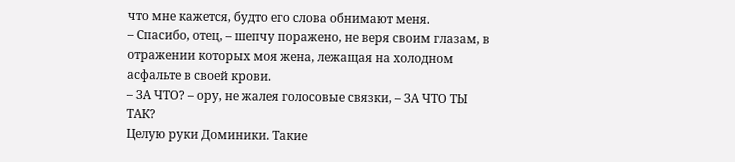что мне кажется, будто его слова обнимают меня.
– Спасибо, отец, – шепчу поражено, не веря своим глазам, в отражении которых моя жена, лежащая на холодном асфальте в своей крови.
– ЗА ЧТО? – ору, не жалея голосовые связки, – ЗА ЧТО ТЫ ТАК?
Целую руки Доминики. Такие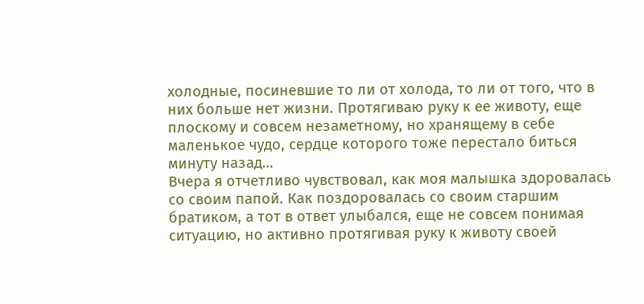холодные, посиневшие то ли от холода, то ли от того, что в них больше нет жизни. Протягиваю руку к ее животу, еще плоскому и совсем незаметному, но хранящему в себе маленькое чудо, сердце которого тоже перестало биться минуту назад…
Вчера я отчетливо чувствовал, как моя малышка здоровалась со своим папой. Как поздоровалась со своим старшим братиком, а тот в ответ улыбался, еще не совсем понимая ситуацию, но активно протягивая руку к животу своей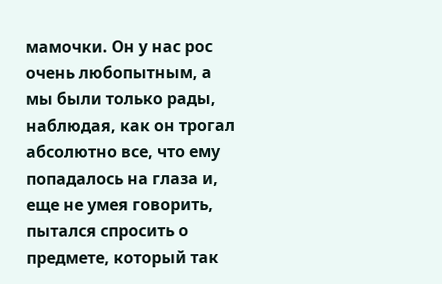мамочки. Он у нас рос очень любопытным, а мы были только рады, наблюдая, как он трогал абсолютно все, что ему попадалось на глаза и, еще не умея говорить, пытался спросить о предмете, который так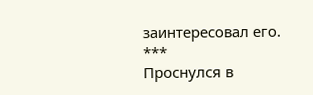заинтересовал его.
***
Проснулся в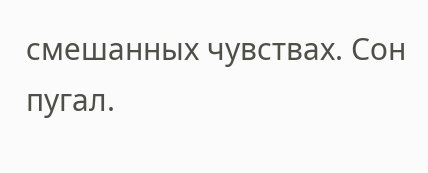смешанных чувствах. Сон пугал.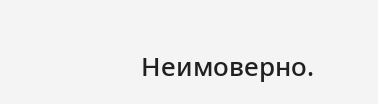Неимоверно.